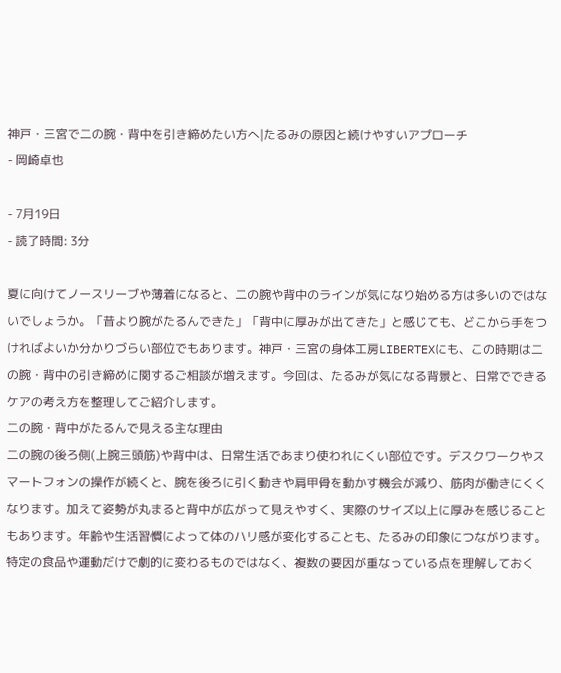神戸・三宮で二の腕・背中を引き締めたい方へ|たるみの原因と続けやすいアプローチ
- 岡崎卓也

- 7月19日
- 読了時間: 3分

夏に向けてノースリーブや薄着になると、二の腕や背中のラインが気になり始める方は多いのではないでしょうか。「昔より腕がたるんできた」「背中に厚みが出てきた」と感じても、どこから手をつければよいか分かりづらい部位でもあります。神戸・三宮の身体工房LIBERTEXにも、この時期は二の腕・背中の引き締めに関するご相談が増えます。今回は、たるみが気になる背景と、日常でできるケアの考え方を整理してご紹介します。
二の腕・背中がたるんで見える主な理由
二の腕の後ろ側(上腕三頭筋)や背中は、日常生活であまり使われにくい部位です。デスクワークやスマートフォンの操作が続くと、腕を後ろに引く動きや肩甲骨を動かす機会が減り、筋肉が働きにくくなります。加えて姿勢が丸まると背中が広がって見えやすく、実際のサイズ以上に厚みを感じることもあります。年齢や生活習慣によって体のハリ感が変化することも、たるみの印象につながります。特定の食品や運動だけで劇的に変わるものではなく、複数の要因が重なっている点を理解しておく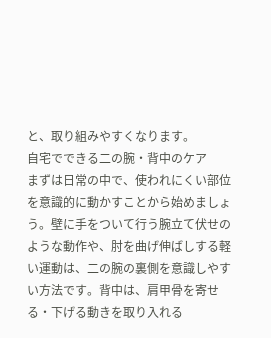と、取り組みやすくなります。
自宅でできる二の腕・背中のケア
まずは日常の中で、使われにくい部位を意識的に動かすことから始めましょう。壁に手をついて行う腕立て伏せのような動作や、肘を曲げ伸ばしする軽い運動は、二の腕の裏側を意識しやすい方法です。背中は、肩甲骨を寄せる・下げる動きを取り入れる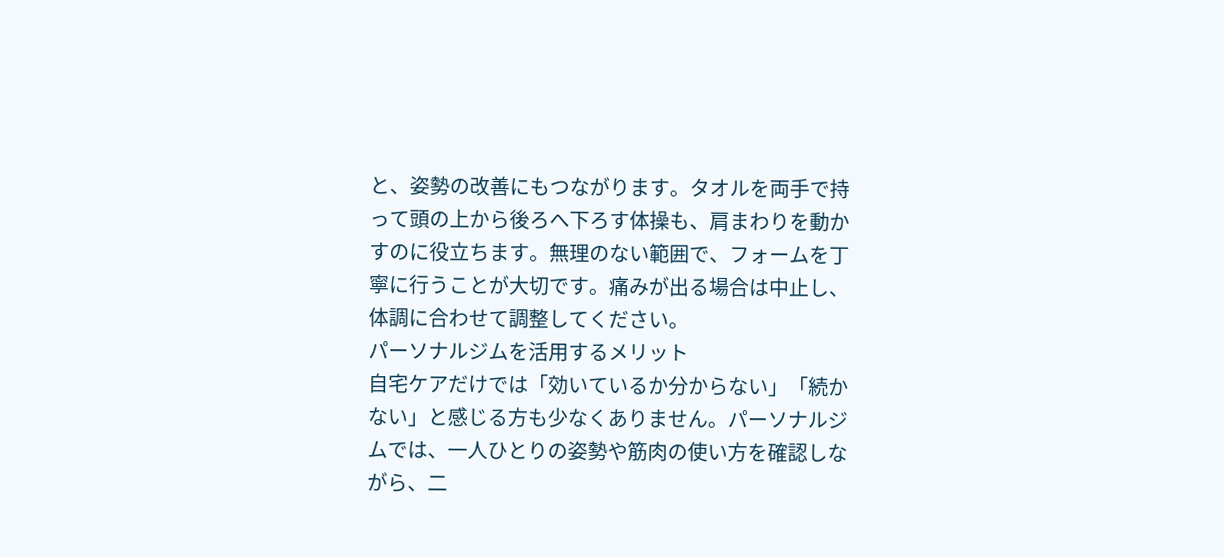と、姿勢の改善にもつながります。タオルを両手で持って頭の上から後ろへ下ろす体操も、肩まわりを動かすのに役立ちます。無理のない範囲で、フォームを丁寧に行うことが大切です。痛みが出る場合は中止し、体調に合わせて調整してください。
パーソナルジムを活用するメリット
自宅ケアだけでは「効いているか分からない」「続かない」と感じる方も少なくありません。パーソナルジムでは、一人ひとりの姿勢や筋肉の使い方を確認しながら、二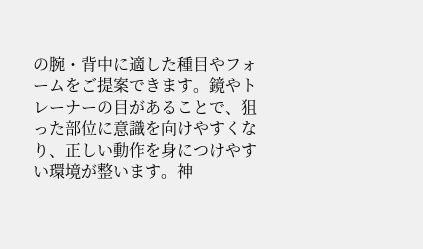の腕・背中に適した種目やフォームをご提案できます。鏡やトレーナーの目があることで、狙った部位に意識を向けやすくなり、正しい動作を身につけやすい環境が整います。神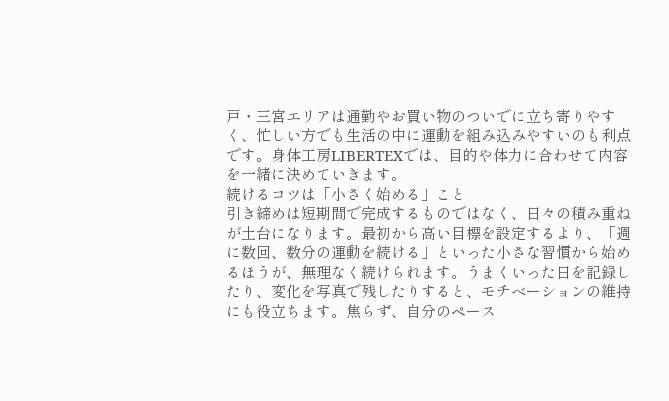戸・三宮エリアは通勤やお買い物のついでに立ち寄りやすく、忙しい方でも生活の中に運動を組み込みやすいのも利点です。身体工房LIBERTEXでは、目的や体力に合わせて内容を一緒に決めていきます。
続けるコツは「小さく始める」こと
引き締めは短期間で完成するものではなく、日々の積み重ねが土台になります。最初から高い目標を設定するより、「週に数回、数分の運動を続ける」といった小さな習慣から始めるほうが、無理なく続けられます。うまくいった日を記録したり、変化を写真で残したりすると、モチベーションの維持にも役立ちます。焦らず、自分のペース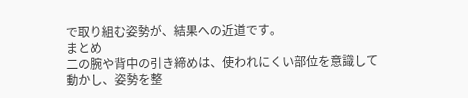で取り組む姿勢が、結果への近道です。
まとめ
二の腕や背中の引き締めは、使われにくい部位を意識して動かし、姿勢を整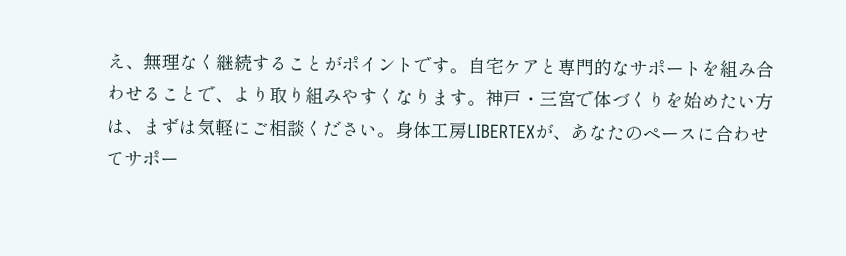え、無理なく継続することがポイントです。自宅ケアと専門的なサポートを組み合わせることで、より取り組みやすくなります。神戸・三宮で体づくりを始めたい方は、まずは気軽にご相談ください。身体工房LIBERTEXが、あなたのペースに合わせてサポー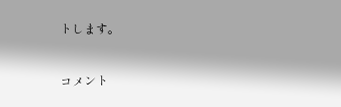トします。



コメント